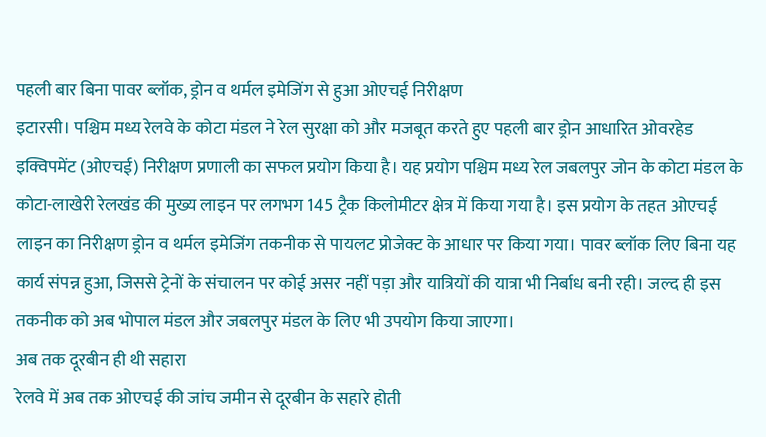पहली बार बिना पावर ब्लॉक, ड्रोन व थर्मल इमेजिंग से हुआ ओएचई निरीक्षण
इटारसी। पश्चिम मध्य रेलवे के कोटा मंडल ने रेल सुरक्षा को और मजबूत करते हुए पहली बार ड्रोन आधारित ओवरहेड इक्विपमेंट (ओएचई) निरीक्षण प्रणाली का सफल प्रयोग किया है। यह प्रयोग पश्चिम मध्य रेल जबलपुर जोन के कोटा मंडल के कोटा-लाखेरी रेलखंड की मुख्य लाइन पर लगभग 145 ट्रैक किलोमीटर क्षेत्र में किया गया है। इस प्रयोग के तहत ओएचई लाइन का निरीक्षण ड्रोन व थर्मल इमेजिंग तकनीक से पायलट प्रोजेक्ट के आधार पर किया गया। पावर ब्लॉक लिए बिना यह कार्य संपन्न हुआ, जिससे ट्रेनों के संचालन पर कोई असर नहीं पड़ा और यात्रियों की यात्रा भी निर्बाध बनी रही। जल्द ही इस तकनीक को अब भोपाल मंडल और जबलपुर मंडल के लिए भी उपयोग किया जाएगा।
अब तक दूरबीन ही थी सहारा
रेलवे में अब तक ओएचई की जांच जमीन से दूरबीन के सहारे होती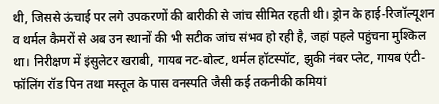थी, जिससे ऊंचाई पर लगे उपकरणों की बारीकी से जांच सीमित रहती थी। ड्रोन के हाई-रिजॉल्यूशन व थर्मल कैमरों से अब उन स्थानों की भी सटीक जांच संभव हो रही है, जहां पहले पहुंचना मुश्किल था। निरीक्षण में इंसुलेटर खराबी, गायब नट-बोल्ट, थर्मल हॉटस्पॉट, झुकी नंबर प्लेट, गायब एंटी-फॉलिंग रॉड पिन तथा मस्तूल के पास वनस्पति जैसी कई तकनीकी कमियां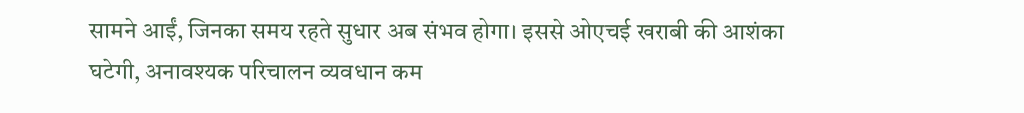सामने आईं, जिनका समय रहते सुधार अब संभव होगा। इससे ओएचई खराबी की आशंका घटेगी, अनावश्यक परिचालन व्यवधान कम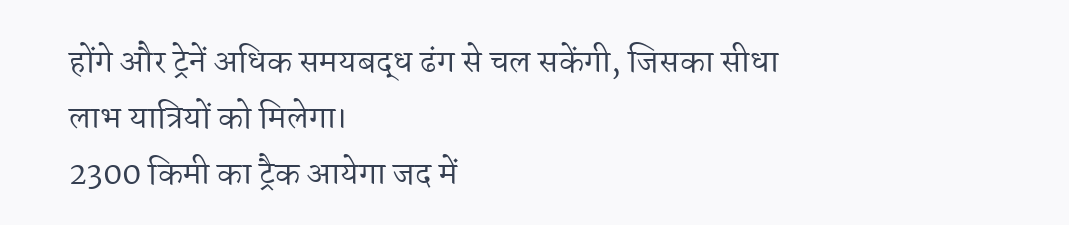होंगे और ट्रेनें अधिक समयबद्ध ढंग से चल सकेंगी, जिसका सीधा लाभ यात्रियों को मिलेगा।
2300 किमी का ट्रैक आयेगा जद में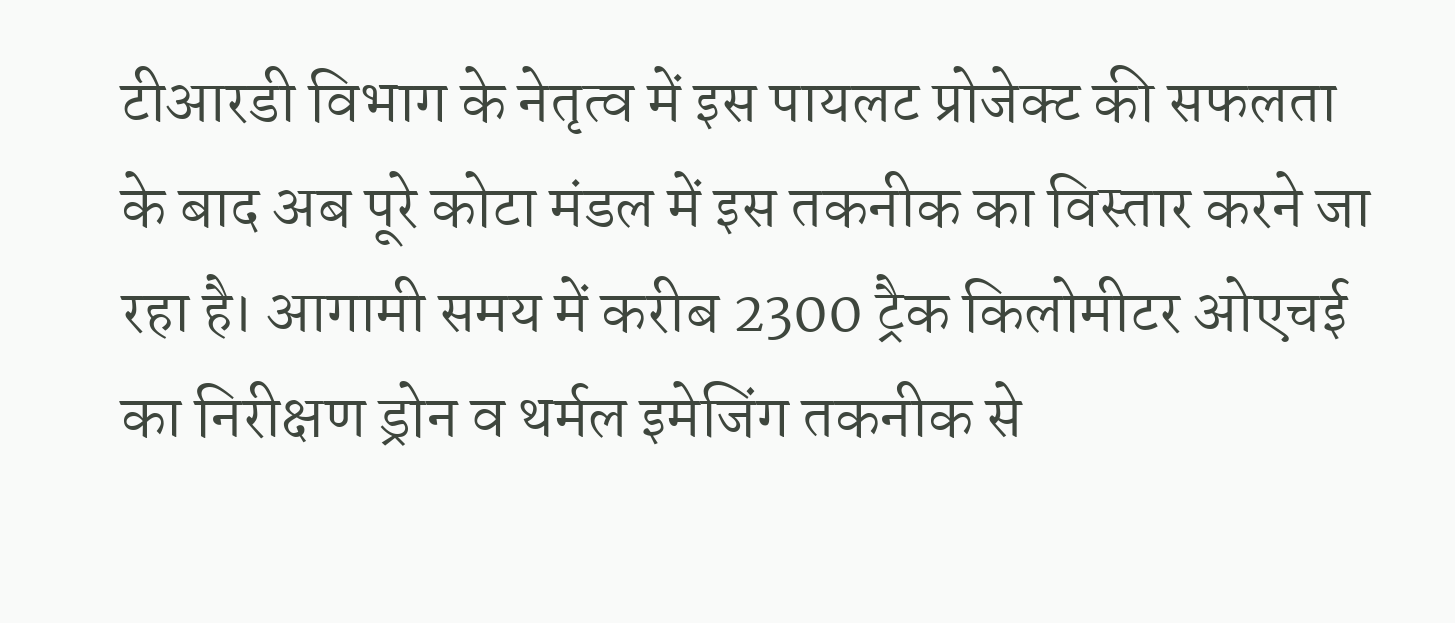टीआरडी विभाग के नेतृत्व में इस पायलट प्रोजेक्ट की सफलता के बाद अब पूरे कोटा मंडल में इस तकनीक का विस्तार करने जा रहा है। आगामी समय में करीब 2300 ट्रैक किलोमीटर ओएचई का निरीक्षण ड्रोन व थर्मल इमेजिंग तकनीक से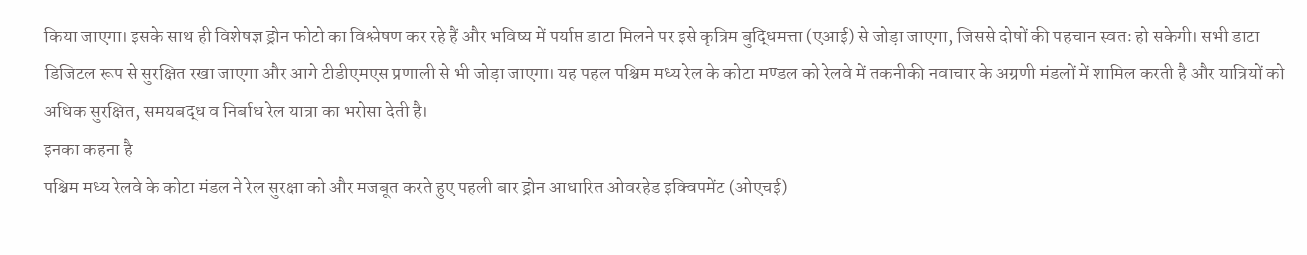किया जाएगा। इसके साथ ही विशेषज्ञ ड्रोन फोटो का विश्लेषण कर रहे हैं और भविष्य में पर्याप्त डाटा मिलने पर इसे कृत्रिम बुद्धिमत्ता (एआई) से जोड़ा जाएगा, जिससे दोषों की पहचान स्वतः हो सकेगी। सभी डाटा डिजिटल रूप से सुरक्षित रखा जाएगा और आगे टीडीएमएस प्रणाली से भी जोड़ा जाएगा। यह पहल पश्चिम मध्य रेल के कोटा मण्डल को रेलवे में तकनीकी नवाचार के अग्रणी मंडलों में शामिल करती है और यात्रियों को अधिक सुरक्षित, समयबद्ध व निर्बाध रेल यात्रा का भरोसा देती है।
इनका कहना है
पश्चिम मध्य रेलवे के कोटा मंडल ने रेल सुरक्षा को और मजबूत करते हुए पहली बार ड्रोन आधारित ओवरहेड इक्विपमेंट (ओएचई)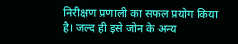निरीक्षण प्रणाली का सफल प्रयोग किया है। जल्द ही इसे जोन के अन्य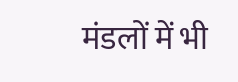मंडलों में भी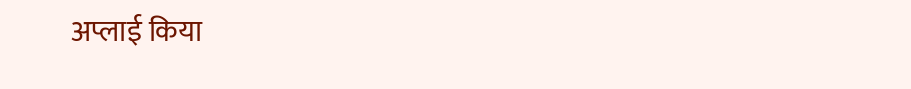अप्लाई किया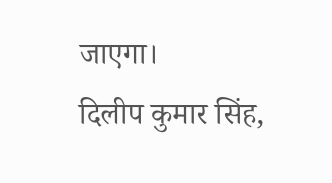जाएगा।
दिलीप कुमार सिंह,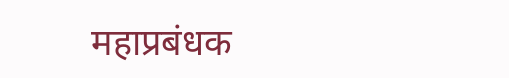महाप्रबंधक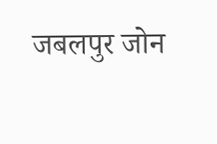जबलपुर जोन